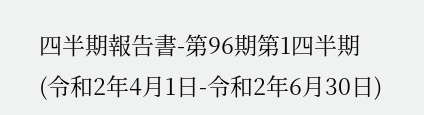四半期報告書-第96期第1四半期(令和2年4月1日-令和2年6月30日)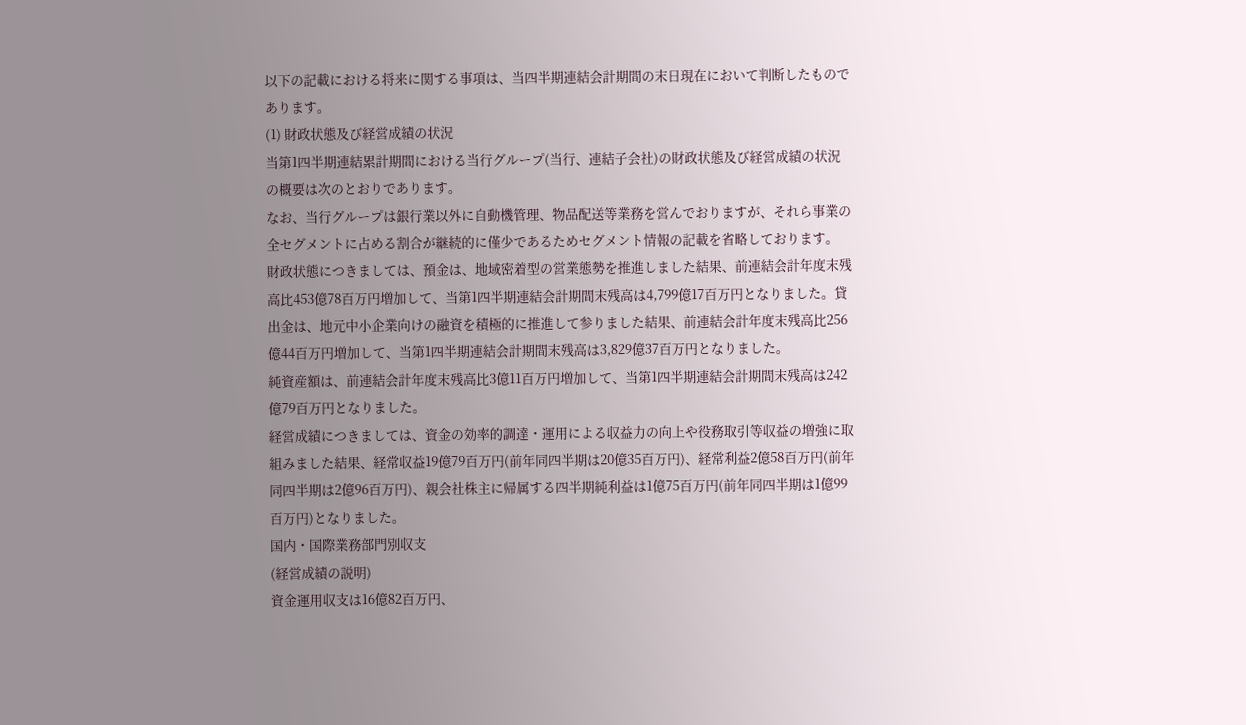以下の記載における将来に関する事項は、当四半期連結会計期間の末日現在において判断したものであります。
(1) 財政状態及び経営成績の状況
当第1四半期連結累計期間における当行グループ(当行、連結子会社)の財政状態及び経営成績の状況の概要は次のとおりであります。
なお、当行グループは銀行業以外に自動機管理、物品配送等業務を営んでおりますが、それら事業の全セグメントに占める割合が継続的に僅少であるためセグメント情報の記載を省略しております。
財政状態につきましては、預金は、地域密着型の営業態勢を推進しました結果、前連結会計年度末残高比453億78百万円増加して、当第1四半期連結会計期間末残高は4,799億17百万円となりました。貸出金は、地元中小企業向けの融資を積極的に推進して参りました結果、前連結会計年度末残高比256億44百万円増加して、当第1四半期連結会計期間末残高は3,829億37百万円となりました。
純資産額は、前連結会計年度末残高比3億11百万円増加して、当第1四半期連結会計期間末残高は242億79百万円となりました。
経営成績につきましては、資金の効率的調達・運用による収益力の向上や役務取引等収益の増強に取組みました結果、経常収益19億79百万円(前年同四半期は20億35百万円)、経常利益2億58百万円(前年同四半期は2億96百万円)、親会社株主に帰属する四半期純利益は1億75百万円(前年同四半期は1億99百万円)となりました。
国内・国際業務部門別収支
(経営成績の説明)
資金運用収支は16億82百万円、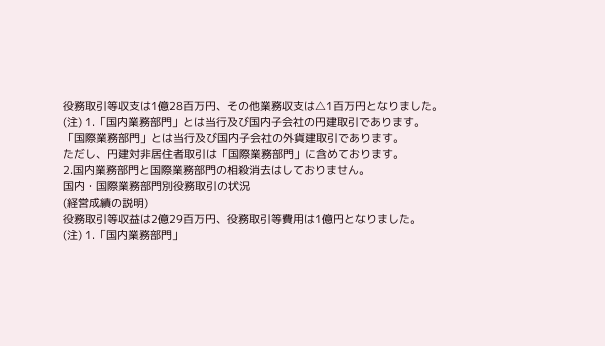役務取引等収支は1億28百万円、その他業務収支は△1百万円となりました。
(注) 1.「国内業務部門」とは当行及び国内子会社の円建取引であります。
「国際業務部門」とは当行及び国内子会社の外貨建取引であります。
ただし、円建対非居住者取引は「国際業務部門」に含めております。
2.国内業務部門と国際業務部門の相殺消去はしておりません。
国内・国際業務部門別役務取引の状況
(経営成績の説明)
役務取引等収益は2億29百万円、役務取引等費用は1億円となりました。
(注) 1.「国内業務部門」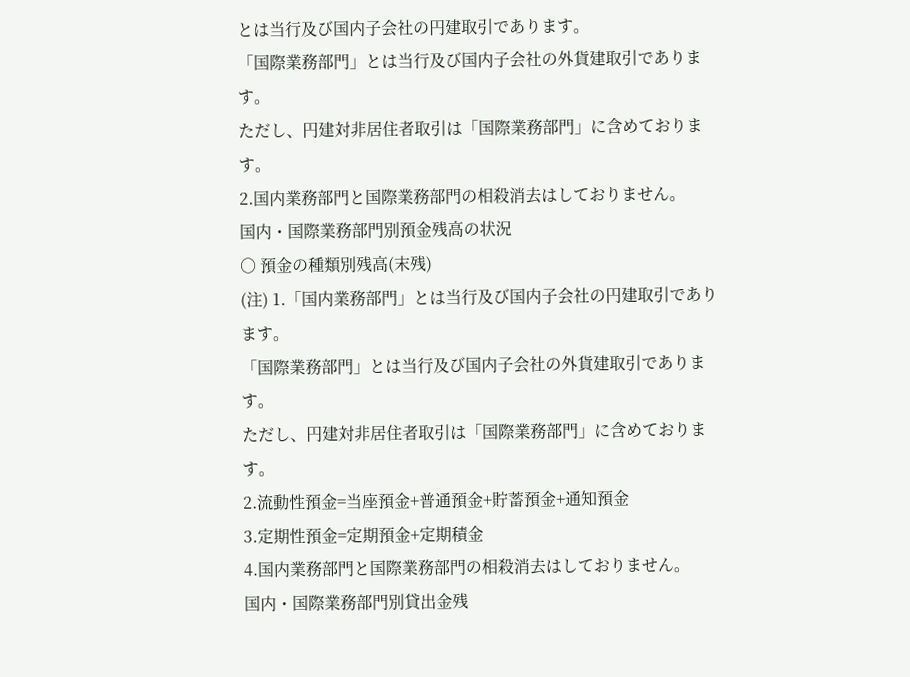とは当行及び国内子会社の円建取引であります。
「国際業務部門」とは当行及び国内子会社の外貨建取引であります。
ただし、円建対非居住者取引は「国際業務部門」に含めております。
2.国内業務部門と国際業務部門の相殺消去はしておりません。
国内・国際業務部門別預金残高の状況
○ 預金の種類別残高(末残)
(注) 1.「国内業務部門」とは当行及び国内子会社の円建取引であります。
「国際業務部門」とは当行及び国内子会社の外貨建取引であります。
ただし、円建対非居住者取引は「国際業務部門」に含めております。
2.流動性預金=当座預金+普通預金+貯蓄預金+通知預金
3.定期性預金=定期預金+定期積金
4.国内業務部門と国際業務部門の相殺消去はしておりません。
国内・国際業務部門別貸出金残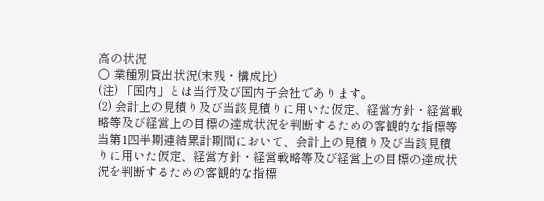高の状況
○ 業種別貸出状況(末残・構成比)
(注) 「国内」とは当行及び国内子会社であります。
(2) 会計上の見積り及び当該見積りに用いた仮定、経営方針・経営戦略等及び経営上の目標の達成状況を判断するための客観的な指標等
当第1四半期連結累計期間において、会計上の見積り及び当該見積りに用いた仮定、経営方針・経営戦略等及び経営上の目標の達成状況を判断するための客観的な指標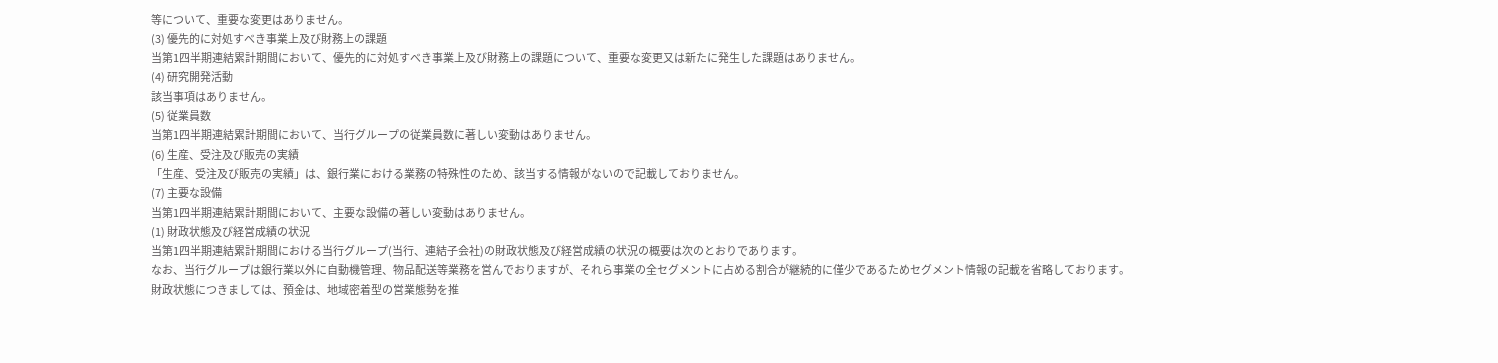等について、重要な変更はありません。
(3) 優先的に対処すべき事業上及び財務上の課題
当第1四半期連結累計期間において、優先的に対処すべき事業上及び財務上の課題について、重要な変更又は新たに発生した課題はありません。
(4) 研究開発活動
該当事項はありません。
(5) 従業員数
当第1四半期連結累計期間において、当行グループの従業員数に著しい変動はありません。
(6) 生産、受注及び販売の実績
「生産、受注及び販売の実績」は、銀行業における業務の特殊性のため、該当する情報がないので記載しておりません。
(7) 主要な設備
当第1四半期連結累計期間において、主要な設備の著しい変動はありません。
(1) 財政状態及び経営成績の状況
当第1四半期連結累計期間における当行グループ(当行、連結子会社)の財政状態及び経営成績の状況の概要は次のとおりであります。
なお、当行グループは銀行業以外に自動機管理、物品配送等業務を営んでおりますが、それら事業の全セグメントに占める割合が継続的に僅少であるためセグメント情報の記載を省略しております。
財政状態につきましては、預金は、地域密着型の営業態勢を推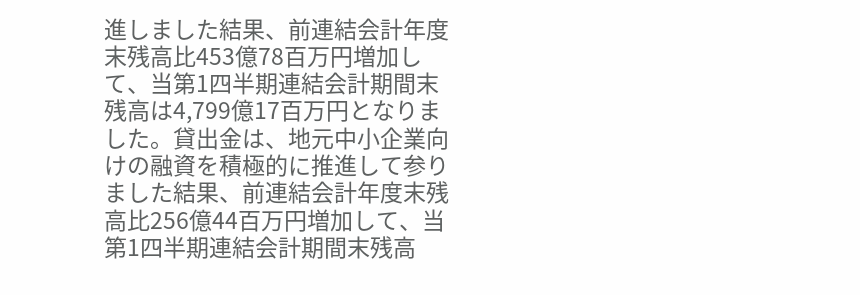進しました結果、前連結会計年度末残高比453億78百万円増加して、当第1四半期連結会計期間末残高は4,799億17百万円となりました。貸出金は、地元中小企業向けの融資を積極的に推進して参りました結果、前連結会計年度末残高比256億44百万円増加して、当第1四半期連結会計期間末残高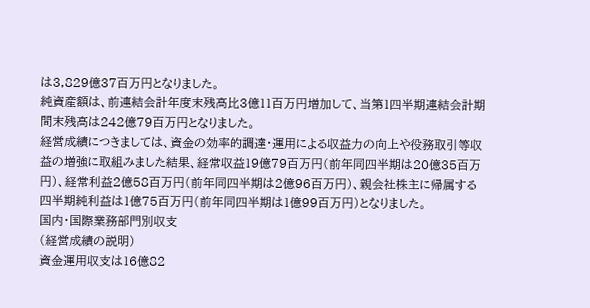は3,829億37百万円となりました。
純資産額は、前連結会計年度末残高比3億11百万円増加して、当第1四半期連結会計期間末残高は242億79百万円となりました。
経営成績につきましては、資金の効率的調達・運用による収益力の向上や役務取引等収益の増強に取組みました結果、経常収益19億79百万円(前年同四半期は20億35百万円)、経常利益2億58百万円(前年同四半期は2億96百万円)、親会社株主に帰属する四半期純利益は1億75百万円(前年同四半期は1億99百万円)となりました。
国内・国際業務部門別収支
(経営成績の説明)
資金運用収支は16億82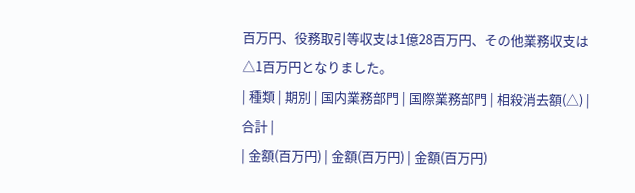百万円、役務取引等収支は1億28百万円、その他業務収支は△1百万円となりました。
| 種類 | 期別 | 国内業務部門 | 国際業務部門 | 相殺消去額(△) | 合計 |
| 金額(百万円) | 金額(百万円) | 金額(百万円)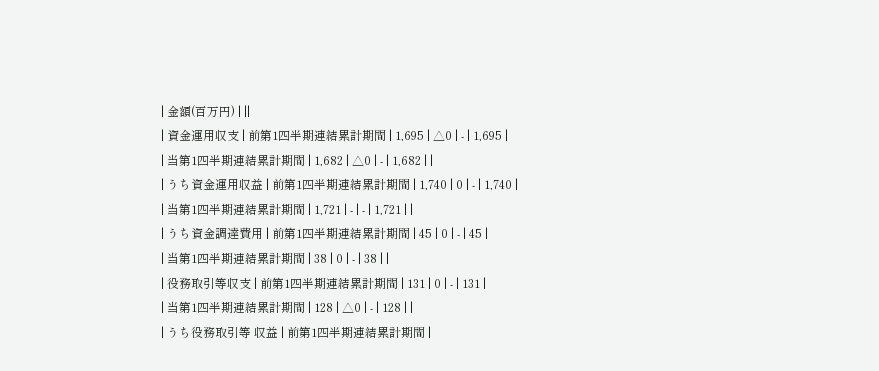| 金額(百万円) | ||
| 資金運用収支 | 前第1四半期連結累計期間 | 1,695 | △0 | - | 1,695 |
| 当第1四半期連結累計期間 | 1,682 | △0 | - | 1,682 | |
| うち資金運用収益 | 前第1四半期連結累計期間 | 1,740 | 0 | - | 1,740 |
| 当第1四半期連結累計期間 | 1,721 | - | - | 1,721 | |
| うち資金調達費用 | 前第1四半期連結累計期間 | 45 | 0 | - | 45 |
| 当第1四半期連結累計期間 | 38 | 0 | - | 38 | |
| 役務取引等収支 | 前第1四半期連結累計期間 | 131 | 0 | - | 131 |
| 当第1四半期連結累計期間 | 128 | △0 | - | 128 | |
| うち役務取引等 収益 | 前第1四半期連結累計期間 |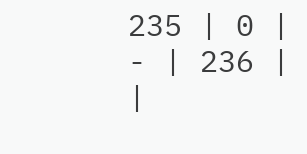235 | 0 | - | 236 |
|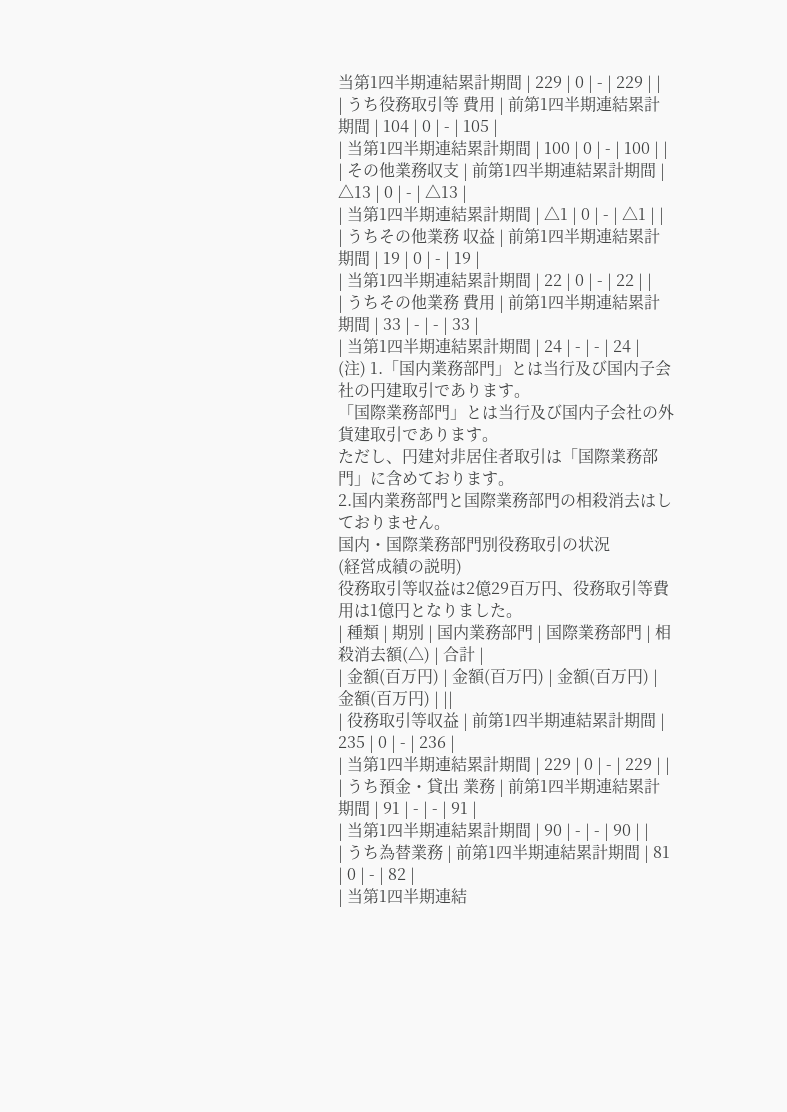当第1四半期連結累計期間 | 229 | 0 | - | 229 | |
| うち役務取引等 費用 | 前第1四半期連結累計期間 | 104 | 0 | - | 105 |
| 当第1四半期連結累計期間 | 100 | 0 | - | 100 | |
| その他業務収支 | 前第1四半期連結累計期間 | △13 | 0 | - | △13 |
| 当第1四半期連結累計期間 | △1 | 0 | - | △1 | |
| うちその他業務 収益 | 前第1四半期連結累計期間 | 19 | 0 | - | 19 |
| 当第1四半期連結累計期間 | 22 | 0 | - | 22 | |
| うちその他業務 費用 | 前第1四半期連結累計期間 | 33 | - | - | 33 |
| 当第1四半期連結累計期間 | 24 | - | - | 24 |
(注) 1.「国内業務部門」とは当行及び国内子会社の円建取引であります。
「国際業務部門」とは当行及び国内子会社の外貨建取引であります。
ただし、円建対非居住者取引は「国際業務部門」に含めております。
2.国内業務部門と国際業務部門の相殺消去はしておりません。
国内・国際業務部門別役務取引の状況
(経営成績の説明)
役務取引等収益は2億29百万円、役務取引等費用は1億円となりました。
| 種類 | 期別 | 国内業務部門 | 国際業務部門 | 相殺消去額(△) | 合計 |
| 金額(百万円) | 金額(百万円) | 金額(百万円) | 金額(百万円) | ||
| 役務取引等収益 | 前第1四半期連結累計期間 | 235 | 0 | - | 236 |
| 当第1四半期連結累計期間 | 229 | 0 | - | 229 | |
| うち預金・貸出 業務 | 前第1四半期連結累計期間 | 91 | - | - | 91 |
| 当第1四半期連結累計期間 | 90 | - | - | 90 | |
| うち為替業務 | 前第1四半期連結累計期間 | 81 | 0 | - | 82 |
| 当第1四半期連結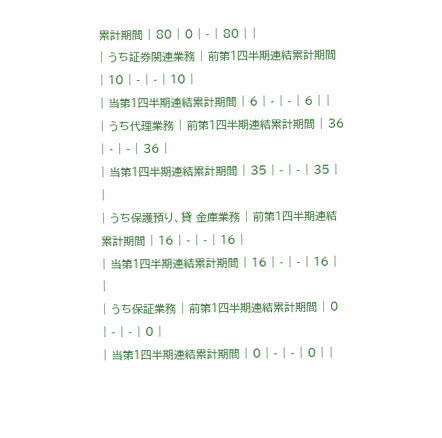累計期間 | 80 | 0 | - | 80 | |
| うち証券関連業務 | 前第1四半期連結累計期間 | 10 | - | - | 10 |
| 当第1四半期連結累計期間 | 6 | - | - | 6 | |
| うち代理業務 | 前第1四半期連結累計期間 | 36 | - | - | 36 |
| 当第1四半期連結累計期間 | 35 | - | - | 35 | |
| うち保護預り、貸 金庫業務 | 前第1四半期連結累計期間 | 16 | - | - | 16 |
| 当第1四半期連結累計期間 | 16 | - | - | 16 | |
| うち保証業務 | 前第1四半期連結累計期間 | 0 | - | - | 0 |
| 当第1四半期連結累計期間 | 0 | - | - | 0 | |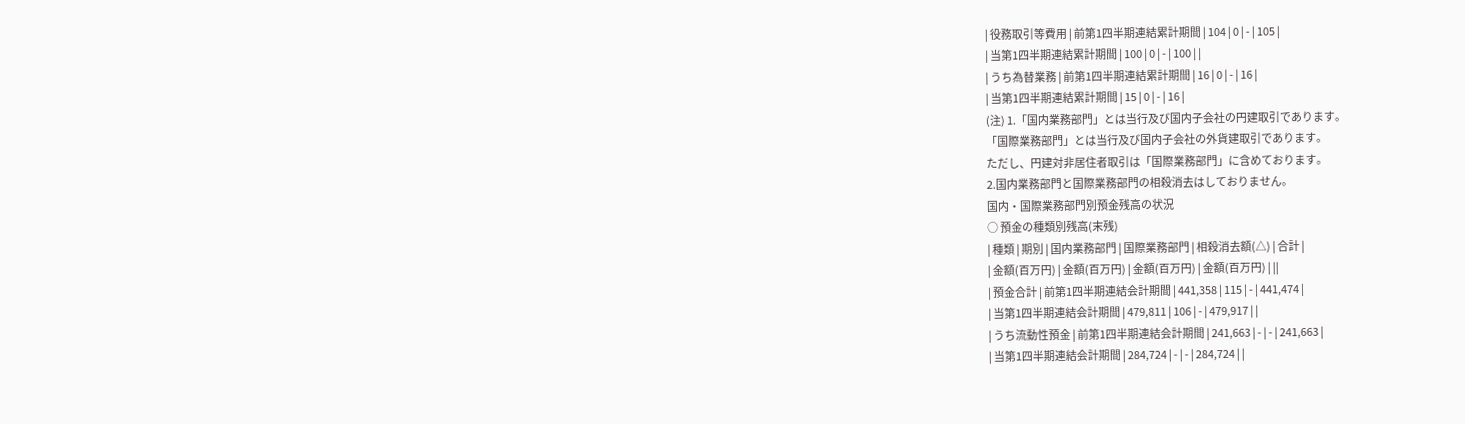| 役務取引等費用 | 前第1四半期連結累計期間 | 104 | 0 | - | 105 |
| 当第1四半期連結累計期間 | 100 | 0 | - | 100 | |
| うち為替業務 | 前第1四半期連結累計期間 | 16 | 0 | - | 16 |
| 当第1四半期連結累計期間 | 15 | 0 | - | 16 |
(注) 1.「国内業務部門」とは当行及び国内子会社の円建取引であります。
「国際業務部門」とは当行及び国内子会社の外貨建取引であります。
ただし、円建対非居住者取引は「国際業務部門」に含めております。
2.国内業務部門と国際業務部門の相殺消去はしておりません。
国内・国際業務部門別預金残高の状況
○ 預金の種類別残高(末残)
| 種類 | 期別 | 国内業務部門 | 国際業務部門 | 相殺消去額(△) | 合計 |
| 金額(百万円) | 金額(百万円) | 金額(百万円) | 金額(百万円) | ||
| 預金合計 | 前第1四半期連結会計期間 | 441,358 | 115 | - | 441,474 |
| 当第1四半期連結会計期間 | 479,811 | 106 | - | 479,917 | |
| うち流動性預金 | 前第1四半期連結会計期間 | 241,663 | - | - | 241,663 |
| 当第1四半期連結会計期間 | 284,724 | - | - | 284,724 | |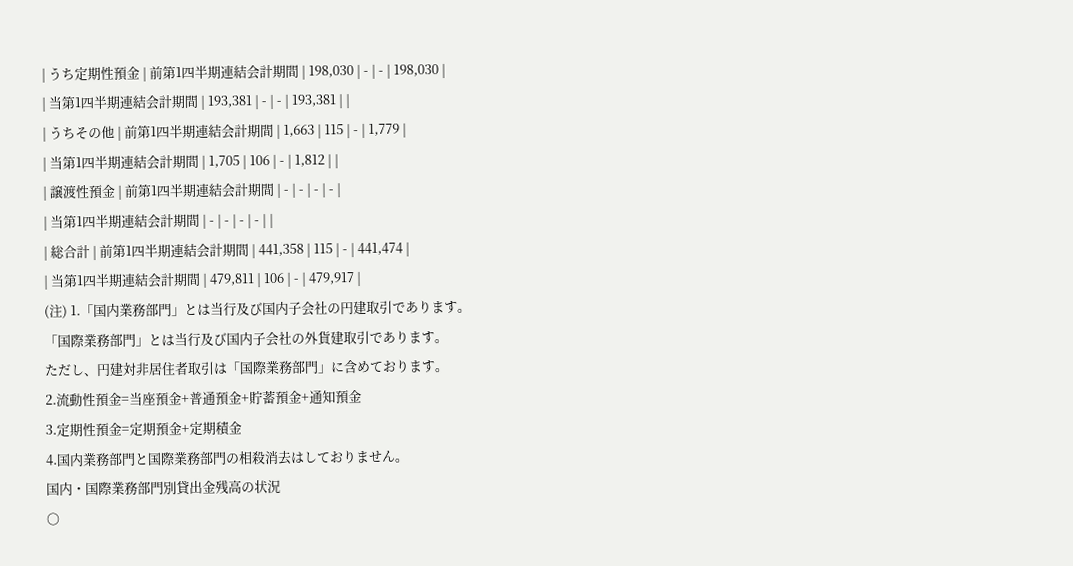| うち定期性預金 | 前第1四半期連結会計期間 | 198,030 | - | - | 198,030 |
| 当第1四半期連結会計期間 | 193,381 | - | - | 193,381 | |
| うちその他 | 前第1四半期連結会計期間 | 1,663 | 115 | - | 1,779 |
| 当第1四半期連結会計期間 | 1,705 | 106 | - | 1,812 | |
| 譲渡性預金 | 前第1四半期連結会計期間 | - | - | - | - |
| 当第1四半期連結会計期間 | - | - | - | - | |
| 総合計 | 前第1四半期連結会計期間 | 441,358 | 115 | - | 441,474 |
| 当第1四半期連結会計期間 | 479,811 | 106 | - | 479,917 |
(注) 1.「国内業務部門」とは当行及び国内子会社の円建取引であります。
「国際業務部門」とは当行及び国内子会社の外貨建取引であります。
ただし、円建対非居住者取引は「国際業務部門」に含めております。
2.流動性預金=当座預金+普通預金+貯蓄預金+通知預金
3.定期性預金=定期預金+定期積金
4.国内業務部門と国際業務部門の相殺消去はしておりません。
国内・国際業務部門別貸出金残高の状況
○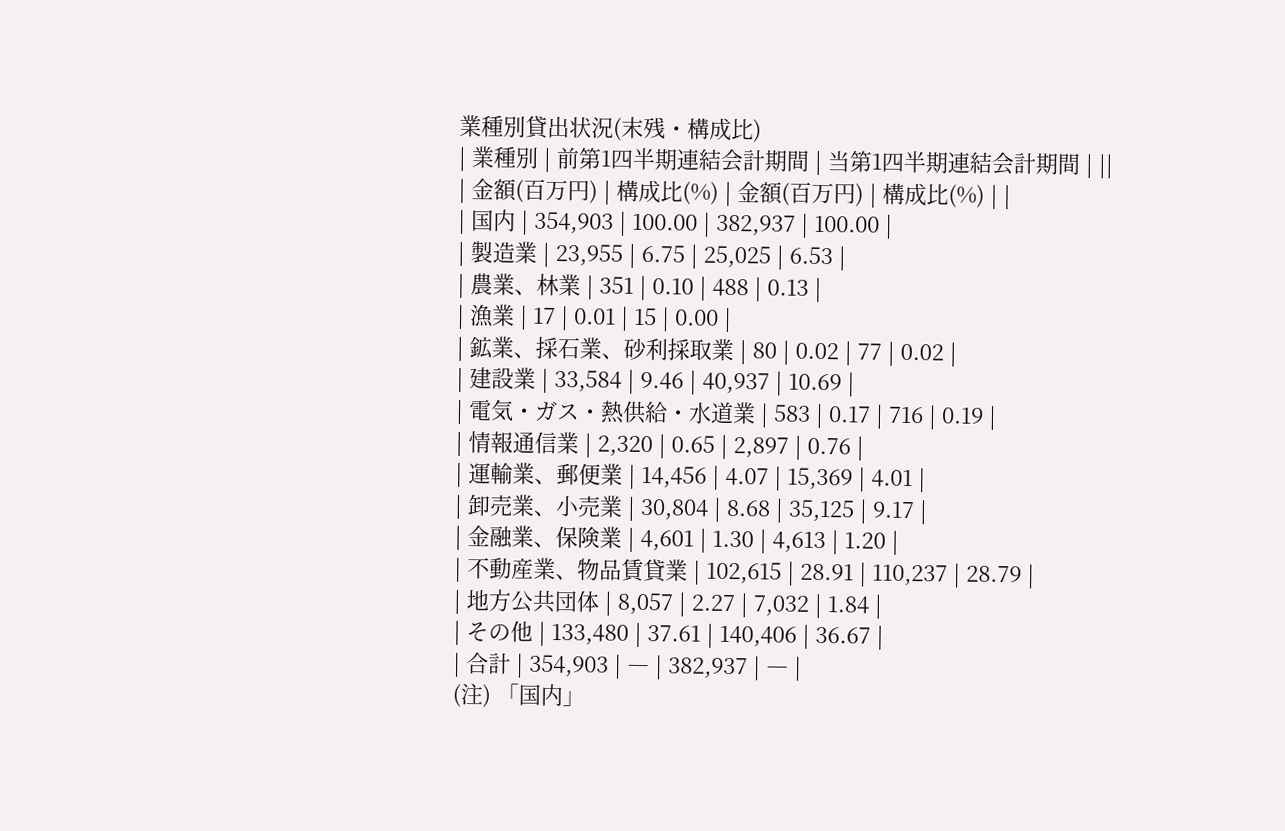業種別貸出状況(末残・構成比)
| 業種別 | 前第1四半期連結会計期間 | 当第1四半期連結会計期間 | ||
| 金額(百万円) | 構成比(%) | 金額(百万円) | 構成比(%) | |
| 国内 | 354,903 | 100.00 | 382,937 | 100.00 |
| 製造業 | 23,955 | 6.75 | 25,025 | 6.53 |
| 農業、林業 | 351 | 0.10 | 488 | 0.13 |
| 漁業 | 17 | 0.01 | 15 | 0.00 |
| 鉱業、採石業、砂利採取業 | 80 | 0.02 | 77 | 0.02 |
| 建設業 | 33,584 | 9.46 | 40,937 | 10.69 |
| 電気・ガス・熱供給・水道業 | 583 | 0.17 | 716 | 0.19 |
| 情報通信業 | 2,320 | 0.65 | 2,897 | 0.76 |
| 運輸業、郵便業 | 14,456 | 4.07 | 15,369 | 4.01 |
| 卸売業、小売業 | 30,804 | 8.68 | 35,125 | 9.17 |
| 金融業、保険業 | 4,601 | 1.30 | 4,613 | 1.20 |
| 不動産業、物品賃貸業 | 102,615 | 28.91 | 110,237 | 28.79 |
| 地方公共団体 | 8,057 | 2.27 | 7,032 | 1.84 |
| その他 | 133,480 | 37.61 | 140,406 | 36.67 |
| 合計 | 354,903 | ― | 382,937 | ― |
(注) 「国内」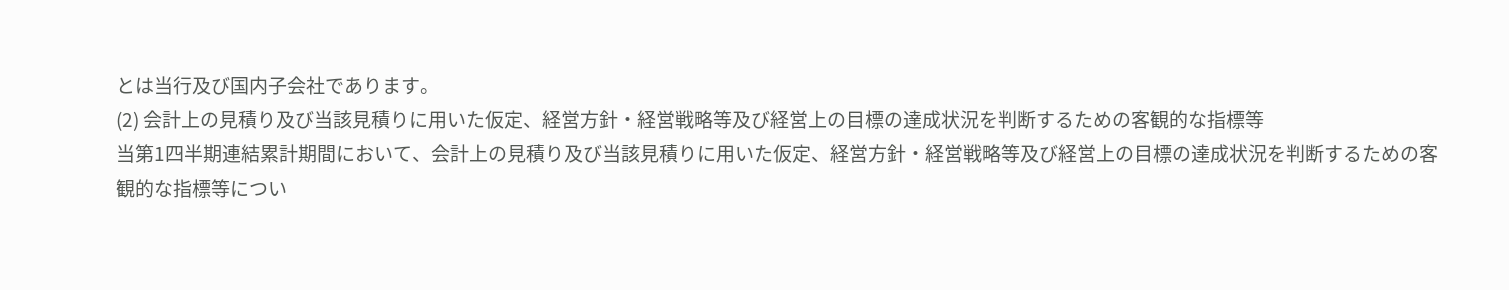とは当行及び国内子会社であります。
(2) 会計上の見積り及び当該見積りに用いた仮定、経営方針・経営戦略等及び経営上の目標の達成状況を判断するための客観的な指標等
当第1四半期連結累計期間において、会計上の見積り及び当該見積りに用いた仮定、経営方針・経営戦略等及び経営上の目標の達成状況を判断するための客観的な指標等につい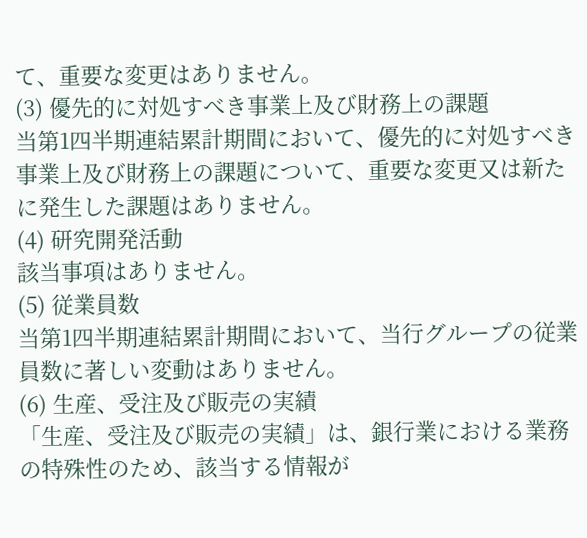て、重要な変更はありません。
(3) 優先的に対処すべき事業上及び財務上の課題
当第1四半期連結累計期間において、優先的に対処すべき事業上及び財務上の課題について、重要な変更又は新たに発生した課題はありません。
(4) 研究開発活動
該当事項はありません。
(5) 従業員数
当第1四半期連結累計期間において、当行グループの従業員数に著しい変動はありません。
(6) 生産、受注及び販売の実績
「生産、受注及び販売の実績」は、銀行業における業務の特殊性のため、該当する情報が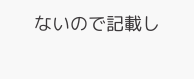ないので記載し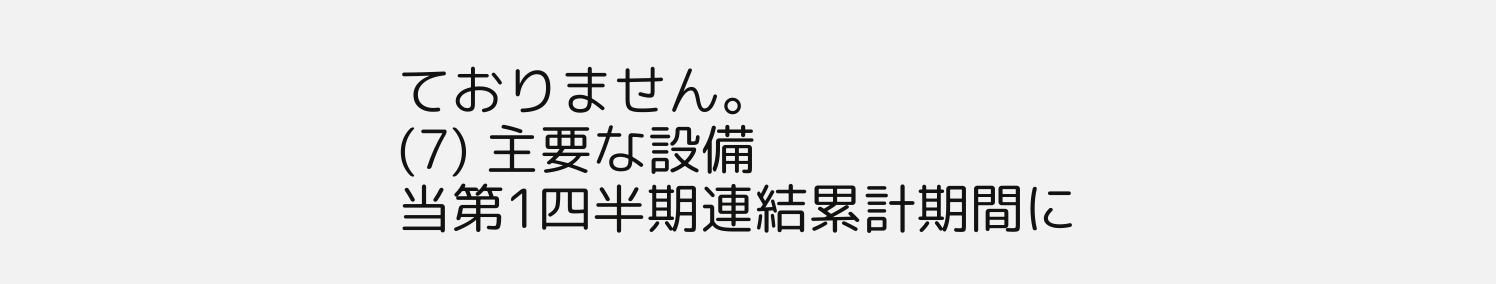ておりません。
(7) 主要な設備
当第1四半期連結累計期間に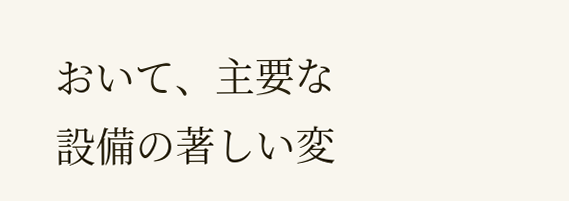おいて、主要な設備の著しい変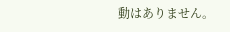動はありません。